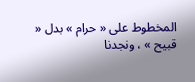المخطوط على « حرام » بدل « قبيح » ، ونجدنا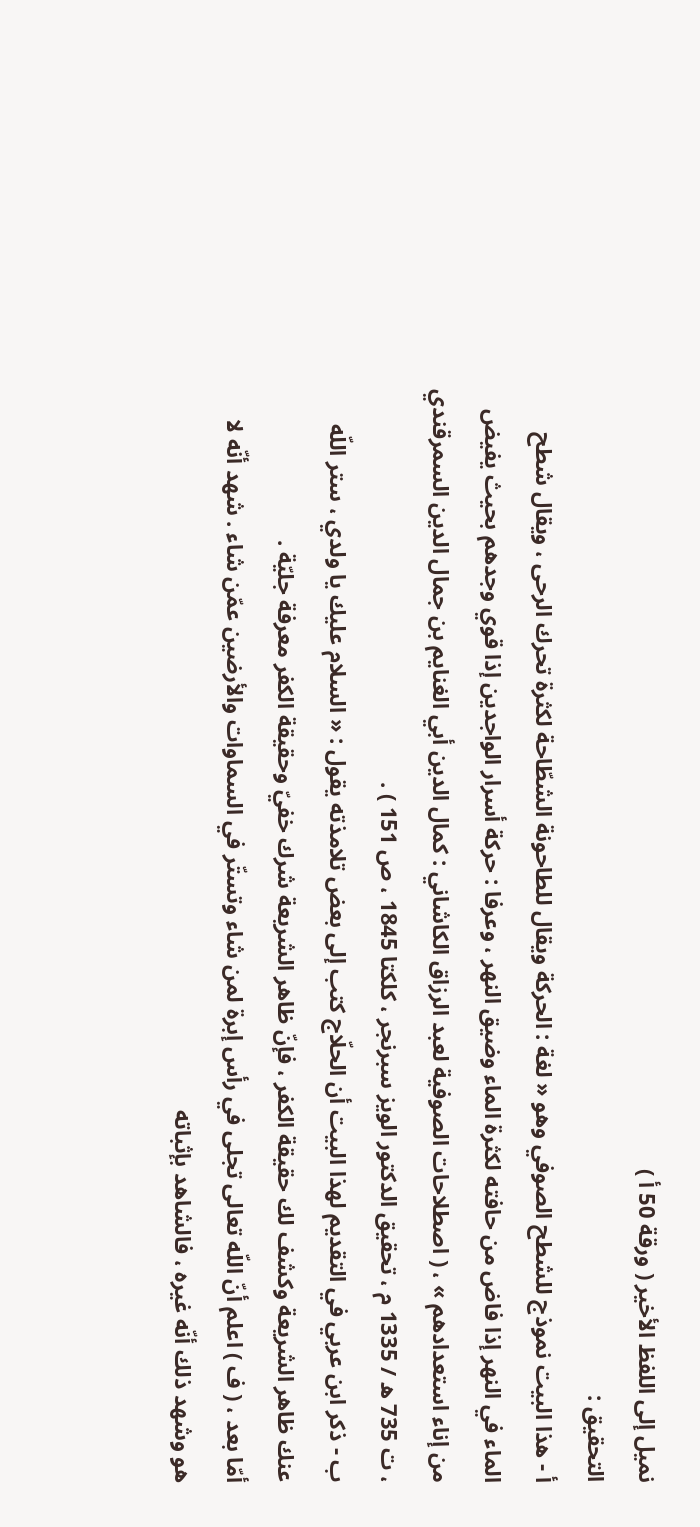نميل إلى اللفظ الأخير ( ورقة 50 أ )
التحقيق :
أ - هذا البيت نموذج للشطح الصوفي وهو « لغة : الحركة ويقال للطاحونة الشطّاحة لكثرة تحرك الرحى ، ويقال شطح الماء في النهر إذا فاض من حافته لكثرة الماء وضيق النهر ، وعرفا : حركة أسرار الواجدين إذا قوي وجدهم بحيث يفيض من إناء استعدادهم » ، ( اصطلاحات الصوفية لعبد الرزاق الكاشاني : كمال الدين أبي الغنايم بن جمال الدين السمرقندي ، ت 735 ه / 1335 م ، تحقيق الدكتور الويز سبرنجر ، كلكتا 1845 ، ص 151 ) .
ب - ذكر ابن عربي في التقديم لهذا البيت أن الحلّاج كتب إلى بعض تلامذته يقول : « السلام عليك يا ولدي ، ستر اللّه عنك ظاهر الشريعة وكشف لك حقيقة الكفر ، فإنّ ظاهر الشريعة شرك خفيّ وحقيقة الكفر معرفة جليّة .
أمّا بعد ، ( ف ) اعلم أنّ اللّه تعالى تجلى في رأس إبرة لمن شاء وتستّر في السماوات والأرضين عمّن شاء . شهد أنّه لا هو وشهد ذلك أنّه غيره ، فالشاهد بإثباته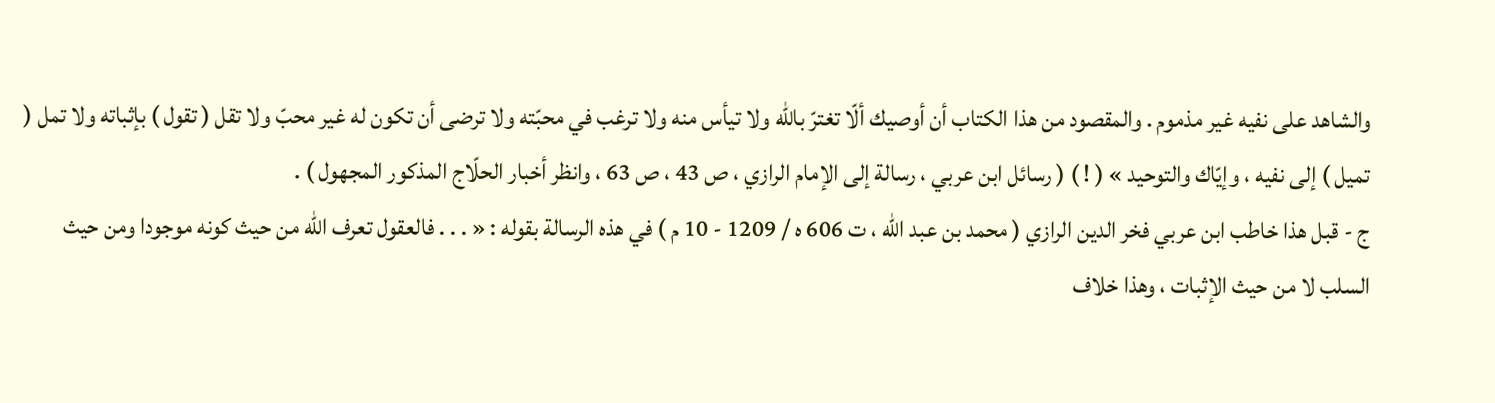والشاهد على نفيه غير مذموم . والمقصود من هذا الكتاب أن أوصيك ألّا تغترّ باللّه ولا تيأس منه ولا ترغب في محبّته ولا ترضى أن تكون له غير محبّ ولا تقل ( تقول ) بإثباته ولا تمل ( تميل ) إلى نفيه ، وإيّاك والتوحيد » ( ! ) ( رسائل ابن عربي ، رسالة إلى الإمام الرازي ، ص 43 ، ص 63 ، وانظر أخبار الحلّاج المذكور المجهول ) .
ج - قبل هذا خاطب ابن عربي فخر الدين الرازي ( محمد بن عبد اللّه ، ت 606 ه / 1209 - 10 م ) في هذه الرسالة بقوله : « . . . فالعقول تعرف اللّه من حيث كونه موجودا ومن حيث السلب لا من حيث الإثبات ، وهذا خلاف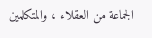الجماعة من العقلاء ، والمتكلمين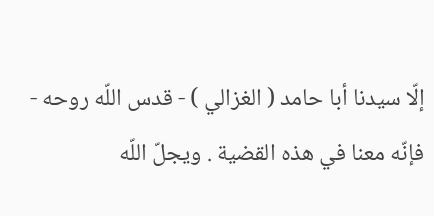إلّا سيدنا أبا حامد ( الغزالي ) - قدس اللّه روحه - فإنّه معنا في هذه القضية . ويجلّ اللّه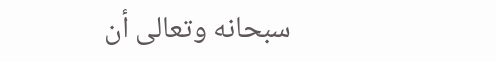سبحانه وتعالى أن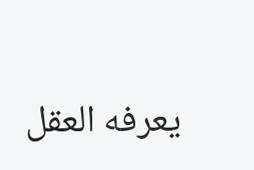يعرفه العقل